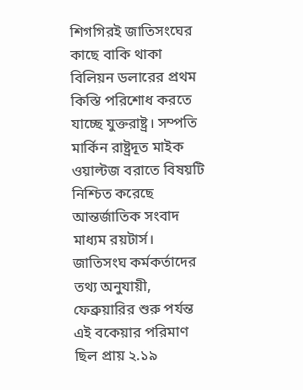শিগগিরই জাতিসংঘের কাছে বাকি থাকা বিলিয়ন ডলারের প্রথম কিস্তি পরিশোধ করতে যাচ্ছে যুক্তরাষ্ট্র। সম্পতি মার্কিন রাষ্ট্রদূত মাইক ওয়াল্টজ বরাতে বিষয়টি নিশ্চিত করেছে আন্তর্জাতিক সংবাদ মাধ্যম রয়টার্স।
জাতিসংঘ কর্মকর্তাদের তথ্য অনুযায়ী, ফেব্রুয়ারির শুরু পর্যন্ত এই বকেয়ার পরিমাণ ছিল প্রায় ২.১৯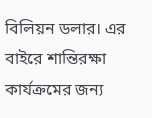বিলিয়ন ডলার। এর বাইরে শান্তিরক্ষা কার্যক্রমের জন্য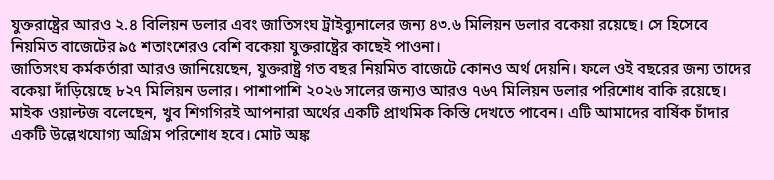যুক্তরাষ্ট্রের আরও ২.৪ বিলিয়ন ডলার এবং জাতিসংঘ ট্রাইব্যুনালের জন্য ৪৩.৬ মিলিয়ন ডলার বকেয়া রয়েছে। সে হিসেবে নিয়মিত বাজেটের ৯৫ শতাংশেরও বেশি বকেয়া যুক্তরাষ্ট্রের কাছেই পাওনা।
জাতিসংঘ কর্মকর্তারা আরও জানিয়েছেন, যুক্তরাষ্ট্র গত বছর নিয়মিত বাজেটে কোনও অর্থ দেয়নি। ফলে ওই বছরের জন্য তাদের বকেয়া দাঁড়িয়েছে ৮২৭ মিলিয়ন ডলার। পাশাপাশি ২০২৬ সালের জন্যও আরও ৭৬৭ মিলিয়ন ডলার পরিশোধ বাকি রয়েছে।
মাইক ওয়াল্টজ বলেছেন, খুব শিগগিরই আপনারা অর্থের একটি প্রাথমিক কিস্তি দেখতে পাবেন। এটি আমাদের বার্ষিক চাঁদার একটি উল্লেখযোগ্য অগ্রিম পরিশোধ হবে। মোট অঙ্ক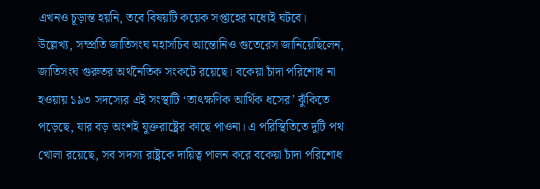এখনও চূড়ান্ত হয়নি, তবে বিষয়টি কয়েক সপ্তাহের মধ্যেই ঘটবে।
উল্লেখ্য, সম্প্রতি জাতিসংঘ মহাসচিব আন্তোনিও গুতেরেস জানিয়েছিলেন, জাতিসংঘ গুরুতর অর্থনৈতিক সংকটে রয়েছে। বকেয়া চাঁদা পরিশোধ না হওয়ায় ১৯৩ সদস্যের এই সংস্থাটি ‘তাৎক্ষণিক আর্থিক ধসের’ ঝুঁকিতে পড়েছে, যার বড় অংশই যুক্তরাষ্ট্রের কাছে পাওনা। এ পরিস্থিতিতে দুটি পথ খোলা রয়েছে, সব সদস্য রাষ্ট্রকে দায়িত্ব পালন করে বকেয়া চাঁদা পরিশোধ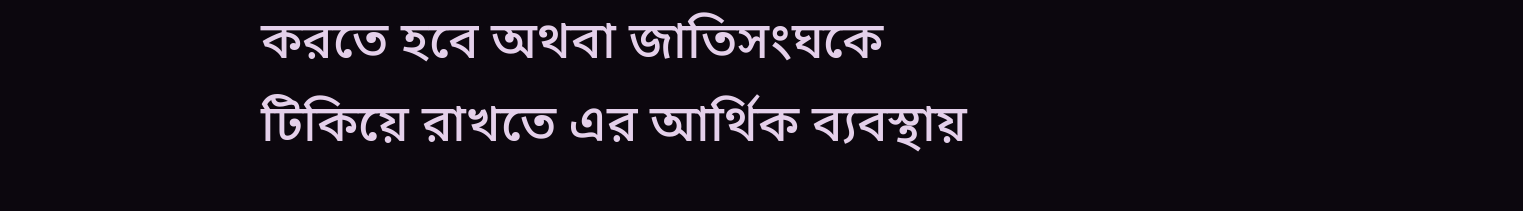করতে হবে অথবা জাতিসংঘকে টিকিয়ে রাখতে এর আর্থিক ব্যবস্থায়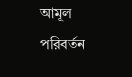আমূল পরিবর্তন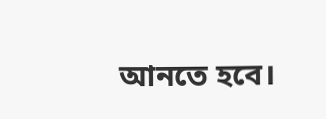আনতে হবে।